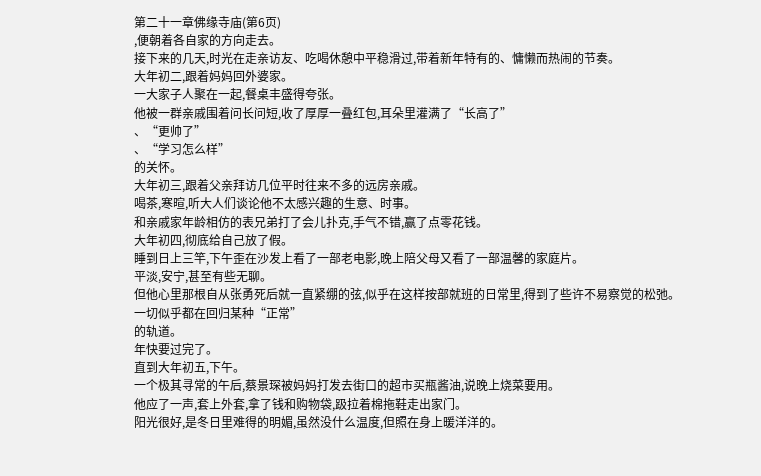第二十一章佛缘寺庙(第6页)
,便朝着各自家的方向走去。
接下来的几天,时光在走亲访友、吃喝休憩中平稳滑过,带着新年特有的、慵懒而热闹的节奏。
大年初二,跟着妈妈回外婆家。
一大家子人聚在一起,餐桌丰盛得夸张。
他被一群亲戚围着问长问短,收了厚厚一叠红包,耳朵里灌满了“长高了”
、“更帅了”
、“学习怎么样”
的关怀。
大年初三,跟着父亲拜访几位平时往来不多的远房亲戚。
喝茶,寒暄,听大人们谈论他不太感兴趣的生意、时事。
和亲戚家年龄相仿的表兄弟打了会儿扑克,手气不错,赢了点零花钱。
大年初四,彻底给自己放了假。
睡到日上三竿,下午歪在沙发上看了一部老电影,晚上陪父母又看了一部温馨的家庭片。
平淡,安宁,甚至有些无聊。
但他心里那根自从张勇死后就一直紧绷的弦,似乎在这样按部就班的日常里,得到了些许不易察觉的松弛。
一切似乎都在回归某种“正常”
的轨道。
年快要过完了。
直到大年初五,下午。
一个极其寻常的午后,蔡景琛被妈妈打发去街口的超市买瓶酱油,说晚上烧菜要用。
他应了一声,套上外套,拿了钱和购物袋,趿拉着棉拖鞋走出家门。
阳光很好,是冬日里难得的明媚,虽然没什么温度,但照在身上暖洋洋的。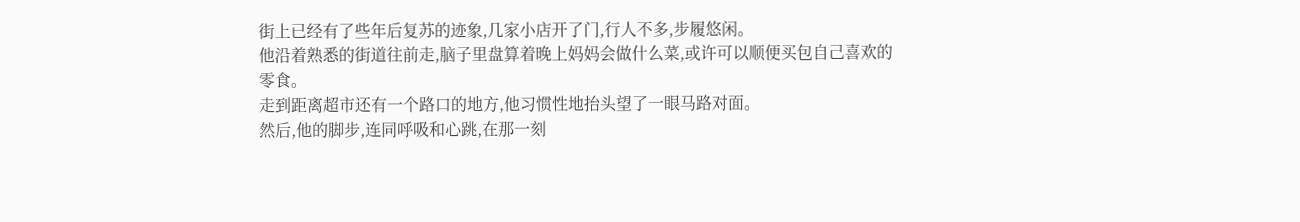街上已经有了些年后复苏的迹象,几家小店开了门,行人不多,步履悠闲。
他沿着熟悉的街道往前走,脑子里盘算着晚上妈妈会做什么菜,或许可以顺便买包自己喜欢的零食。
走到距离超市还有一个路口的地方,他习惯性地抬头望了一眼马路对面。
然后,他的脚步,连同呼吸和心跳,在那一刻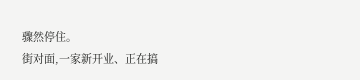骤然停住。
街对面,一家新开业、正在搞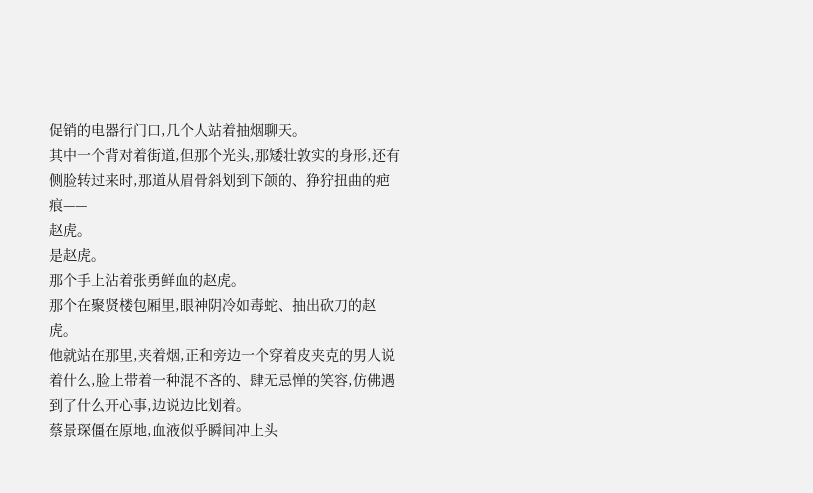促销的电器行门口,几个人站着抽烟聊天。
其中一个背对着街道,但那个光头,那矮壮敦实的身形,还有侧脸转过来时,那道从眉骨斜划到下颌的、狰狞扭曲的疤痕——
赵虎。
是赵虎。
那个手上沾着张勇鲜血的赵虎。
那个在聚贤楼包厢里,眼神阴冷如毒蛇、抽出砍刀的赵虎。
他就站在那里,夹着烟,正和旁边一个穿着皮夹克的男人说着什么,脸上带着一种混不吝的、肆无忌惮的笑容,仿佛遇到了什么开心事,边说边比划着。
蔡景琛僵在原地,血液似乎瞬间冲上头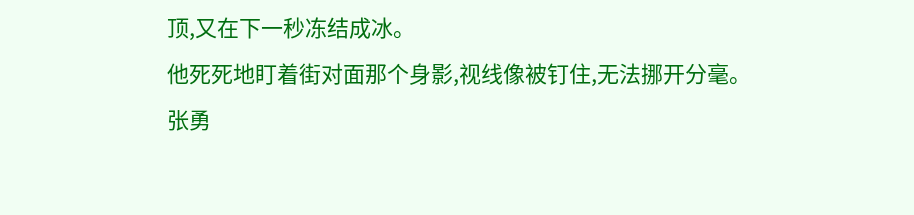顶,又在下一秒冻结成冰。
他死死地盯着街对面那个身影,视线像被钉住,无法挪开分毫。
张勇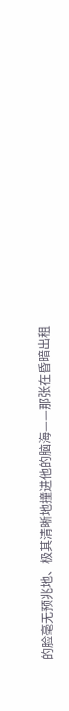的脸毫无预兆地、极其清晰地撞进他的脑海——那张在昏暗出租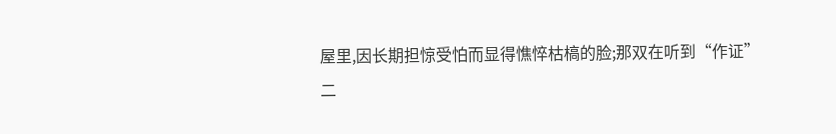屋里,因长期担惊受怕而显得憔悴枯槁的脸;那双在听到“作证”
二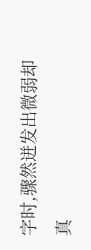字时,骤然迸发出微弱却真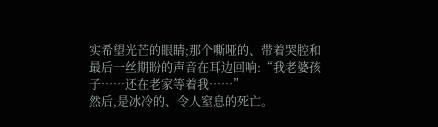实希望光芒的眼睛;那个嘶哑的、带着哭腔和最后一丝期盼的声音在耳边回响:“我老婆孩子……还在老家等着我……”
然后,是冰冷的、令人窒息的死亡。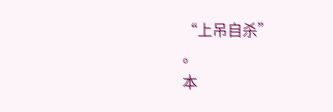“上吊自杀”
。
本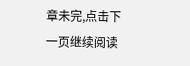章未完,点击下一页继续阅读